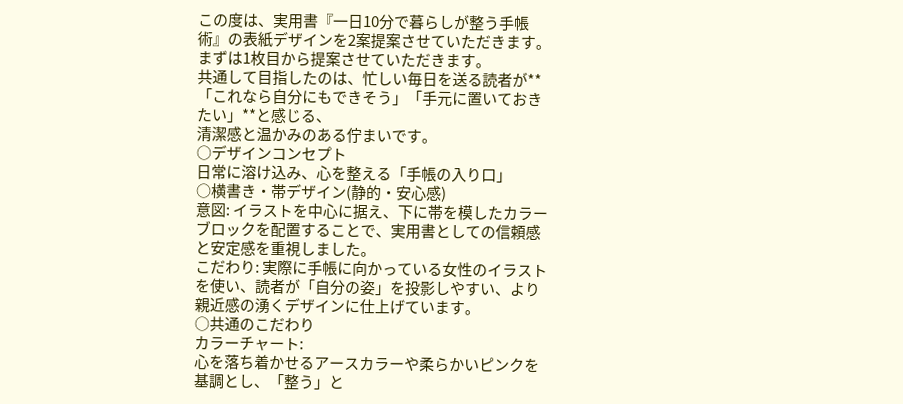この度は、実用書『一日10分で暮らしが整う手帳術』の表紙デザインを2案提案させていただきます。
まずは1枚目から提案させていただきます。
共通して目指したのは、忙しい毎日を送る読者が**「これなら自分にもできそう」「手元に置いておきたい」**と感じる、
清潔感と温かみのある佇まいです。
○デザインコンセプト
日常に溶け込み、心を整える「手帳の入り口」
○横書き・帯デザイン(静的・安心感)
意図: イラストを中心に据え、下に帯を模したカラーブロックを配置することで、実用書としての信頼感と安定感を重視しました。
こだわり: 実際に手帳に向かっている女性のイラストを使い、読者が「自分の姿」を投影しやすい、より親近感の湧くデザインに仕上げています。
○共通のこだわり
カラーチャート:
心を落ち着かせるアースカラーや柔らかいピンクを基調とし、「整う」と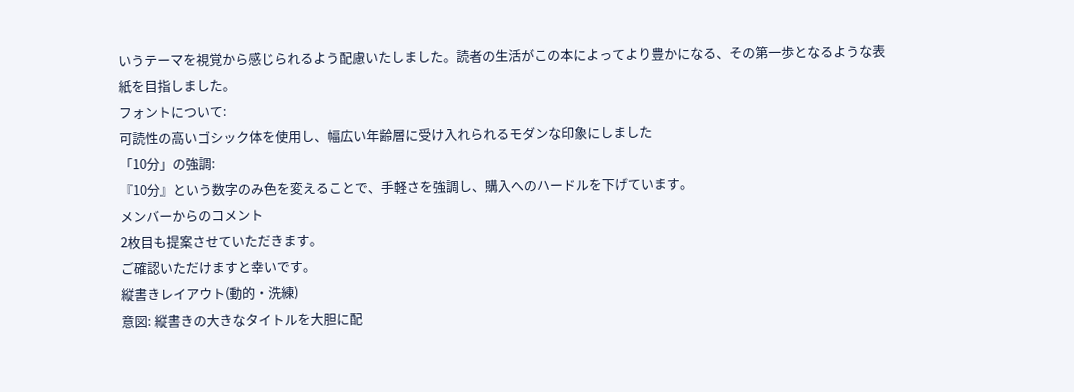いうテーマを視覚から感じられるよう配慮いたしました。読者の生活がこの本によってより豊かになる、その第一歩となるような表紙を目指しました。
フォントについて:
可読性の高いゴシック体を使用し、幅広い年齢層に受け入れられるモダンな印象にしました
「10分」の強調:
『10分』という数字のみ色を変えることで、手軽さを強調し、購入へのハードルを下げています。
メンバーからのコメント
2枚目も提案させていただきます。
ご確認いただけますと幸いです。
縦書きレイアウト(動的・洗練)
意図: 縦書きの大きなタイトルを大胆に配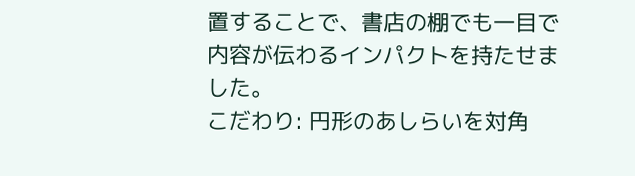置することで、書店の棚でも一目で内容が伝わるインパクトを持たせました。
こだわり: 円形のあしらいを対角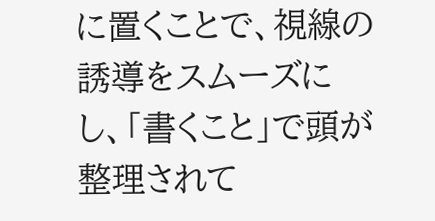に置くことで、視線の誘導をスムーズにし、「書くこと」で頭が整理されて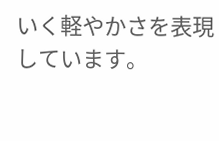いく軽やかさを表現しています。